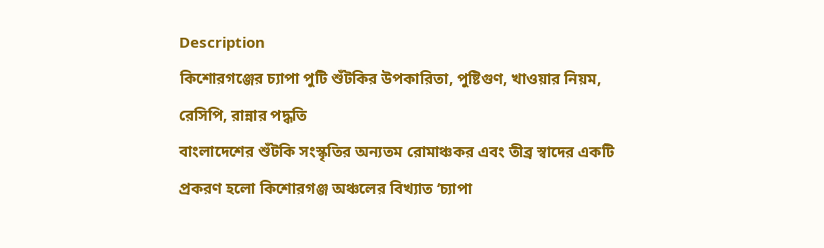Description
কিশোরগঞ্জের চ্যাপা পুটি শুঁটকির উপকারিতা, পুষ্টিগুণ, খাওয়ার নিয়ম, রেসিপি, রান্নার পদ্ধতি
বাংলাদেশের শুঁটকি সংস্কৃতির অন্যতম রোমাঞ্চকর এবং তীব্র স্বাদের একটি প্রকরণ হলো কিশোরগঞ্জ অঞ্চলের বিখ্যাত ‘চ্যাপা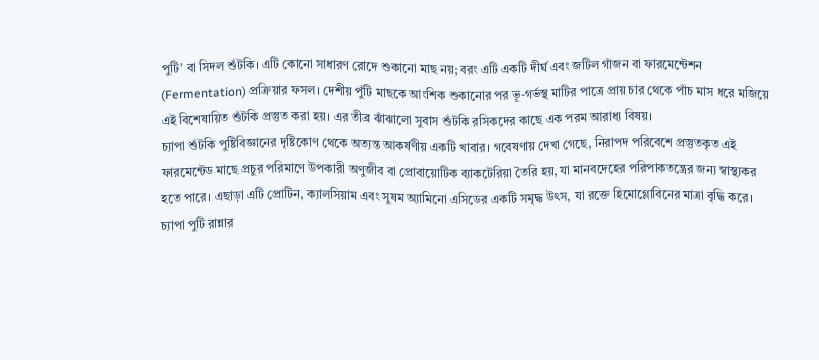পুটি’ বা সিদল শুঁটকি। এটি কোনো সাধারণ রোদে শুকানো মাছ নয়; বরং এটি একটি দীর্ঘ এবং জটিল গাঁজন বা ফারমেন্টেশন (Fermentation) প্রক্রিয়ার ফসল। দেশীয় পুঁটি মাছকে আংশিক শুকানোর পর ভূ-গর্ভস্থ মাটির পাত্রে প্রায় চার থেকে পাঁচ মাস ধরে মজিয়ে এই বিশেষায়িত শুঁটকি প্রস্তুত করা হয়। এর তীব্র ঝাঁঝালো সুবাস শুঁটকি রসিকদের কাছে এক পরম আরাধ্য বিষয়।
চ্যাপা শুঁটকি পুষ্টিবিজ্ঞানের দৃষ্টিকোণ থেকে অত্যন্ত আকর্ষণীয় একটি খাবার। গবেষণায় দেখা গেছে, নিরাপদ পরিবেশে প্রস্তুতকৃত এই ফারমেন্টেড মাছে প্রচুর পরিমাণে উপকারী অণুজীব বা প্রোবায়োটিক ব্যাকটেরিয়া তৈরি হয়, যা মানবদেহের পরিপাকতন্ত্রের জন্য স্বাস্থ্যকর হতে পারে। এছাড়া এটি প্রোটিন, ক্যালসিয়াম এবং সুষম অ্যামিনো এসিডের একটি সমৃদ্ধ উৎস, যা রক্তে হিমোগ্লোবিনের মাত্রা বৃদ্ধি করে।
চ্যাপা পুটি রান্নার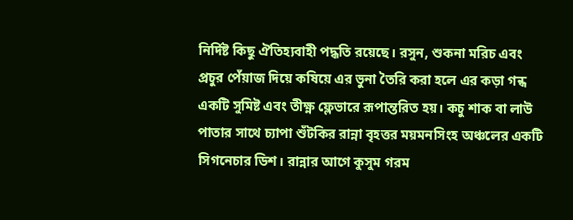নির্দিষ্ট কিছু ঐতিহ্যবাহী পদ্ধতি রয়েছে। রসুন, শুকনা মরিচ এবং প্রচুর পেঁয়াজ দিয়ে কষিয়ে এর ভুনা তৈরি করা হলে এর কড়া গন্ধ একটি সুমিষ্ট এবং তীক্ষ্ণ ফ্লেভারে রূপান্তরিত হয়। কচু শাক বা লাউ পাতার সাথে চ্যাপা শুঁটকির রান্না বৃহত্তর ময়মনসিংহ অঞ্চলের একটি সিগনেচার ডিশ। রান্নার আগে কুসুম গরম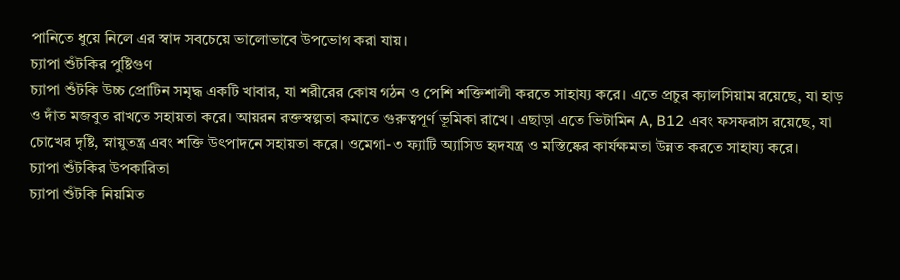পানিতে ধুয়ে নিলে এর স্বাদ সবচেয়ে ভালোভাবে উপভোগ করা যায়।
চ্যাপা শুঁটকির পুষ্টিগুণ
চ্যাপা শুঁটকি উচ্চ প্রোটিন সমৃদ্ধ একটি খাবার, যা শরীরের কোষ গঠন ও পেশি শক্তিশালী করতে সাহায্য করে। এতে প্রচুর ক্যালসিয়াম রয়েছে, যা হাড় ও দাঁত মজবুত রাখতে সহায়তা করে। আয়রন রক্তস্বল্পতা কমাতে গুরুত্বপূর্ণ ভূমিকা রাখে। এছাড়া এতে ভিটামিন A, B12 এবং ফসফরাস রয়েছে, যা চোখের দৃষ্টি, স্নায়ুতন্ত্র এবং শক্তি উৎপাদনে সহায়তা করে। ওমেগা-৩ ফ্যাটি অ্যাসিড হৃদযন্ত্র ও মস্তিষ্কের কার্যক্ষমতা উন্নত করতে সাহায্য করে।
চ্যাপা শুঁটকির উপকারিতা
চ্যাপা শুঁটকি নিয়মিত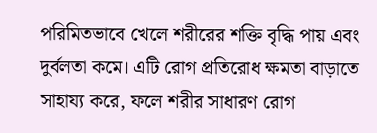পরিমিতভাবে খেলে শরীরের শক্তি বৃদ্ধি পায় এবং দুর্বলতা কমে। এটি রোগ প্রতিরোধ ক্ষমতা বাড়াতে সাহায্য করে, ফলে শরীর সাধারণ রোগ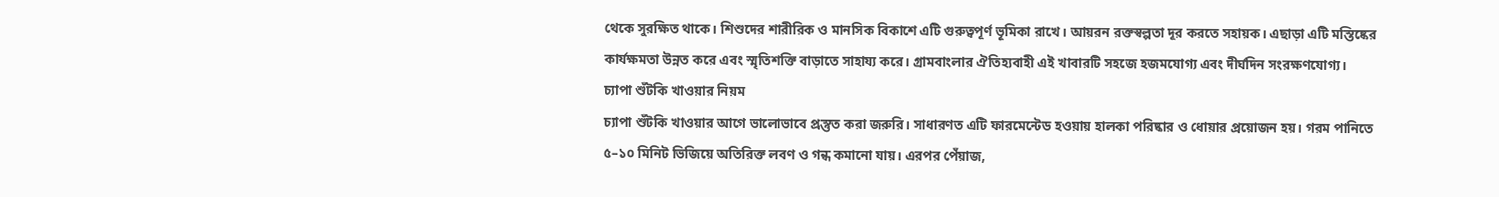থেকে সুরক্ষিত থাকে। শিশুদের শারীরিক ও মানসিক বিকাশে এটি গুরুত্বপূর্ণ ভূমিকা রাখে। আয়রন রক্তস্বল্পতা দূর করতে সহায়ক। এছাড়া এটি মস্তিষ্কের কার্যক্ষমতা উন্নত করে এবং স্মৃতিশক্তি বাড়াতে সাহায্য করে। গ্রামবাংলার ঐতিহ্যবাহী এই খাবারটি সহজে হজমযোগ্য এবং দীর্ঘদিন সংরক্ষণযোগ্য।
চ্যাপা শুঁটকি খাওয়ার নিয়ম
চ্যাপা শুঁটকি খাওয়ার আগে ভালোভাবে প্রস্তুত করা জরুরি। সাধারণত এটি ফারমেন্টেড হওয়ায় হালকা পরিষ্কার ও ধোয়ার প্রয়োজন হয়। গরম পানিতে ৫–১০ মিনিট ভিজিয়ে অতিরিক্ত লবণ ও গন্ধ কমানো যায়। এরপর পেঁয়াজ,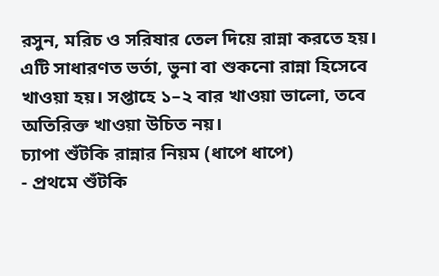রসুন, মরিচ ও সরিষার তেল দিয়ে রান্না করতে হয়। এটি সাধারণত ভর্তা, ভুনা বা শুকনো রান্না হিসেবে খাওয়া হয়। সপ্তাহে ১–২ বার খাওয়া ভালো, তবে অতিরিক্ত খাওয়া উচিত নয়।
চ্যাপা শুঁটকি রান্নার নিয়ম (ধাপে ধাপে)
- প্রথমে শুঁটকি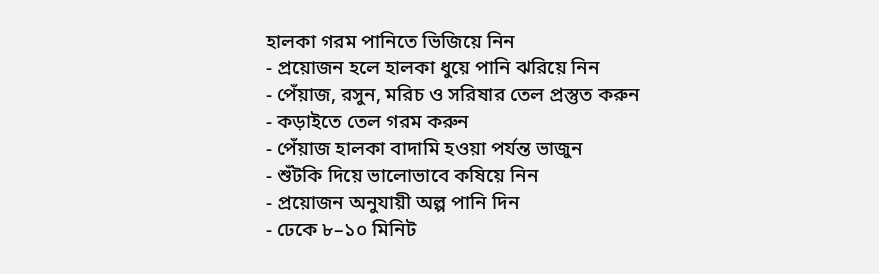হালকা গরম পানিতে ভিজিয়ে নিন
- প্রয়োজন হলে হালকা ধুয়ে পানি ঝরিয়ে নিন
- পেঁয়াজ, রসুন, মরিচ ও সরিষার তেল প্রস্তুত করুন
- কড়াইতে তেল গরম করুন
- পেঁয়াজ হালকা বাদামি হওয়া পর্যন্ত ভাজুন
- শুঁটকি দিয়ে ভালোভাবে কষিয়ে নিন
- প্রয়োজন অনুযায়ী অল্প পানি দিন
- ঢেকে ৮–১০ মিনিট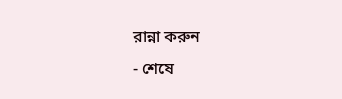রান্না করুন
- শেষে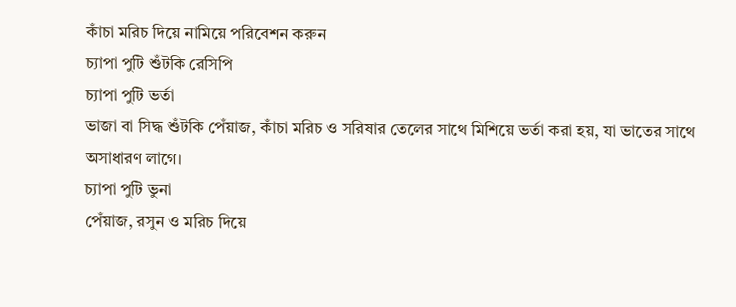কাঁচা মরিচ দিয়ে নামিয়ে পরিবেশন করুন
চ্যাপা পুটি শুঁটকি রেসিপি
চ্যাপা পুটি ভর্তা
ভাজা বা সিদ্ধ শুঁটকি পেঁয়াজ, কাঁচা মরিচ ও সরিষার তেলের সাথে মিশিয়ে ভর্তা করা হয়, যা ভাতের সাথে অসাধারণ লাগে।
চ্যাপা পুটি ভুনা
পেঁয়াজ, রসুন ও মরিচ দিয়ে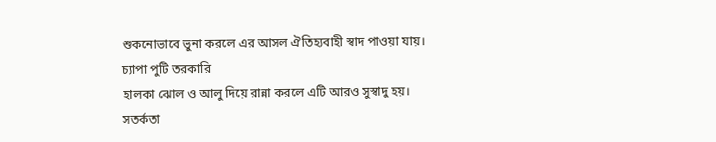শুকনোভাবে ভুনা করলে এর আসল ঐতিহ্যবাহী স্বাদ পাওয়া যায়।
চ্যাপা পুটি তরকারি
হালকা ঝোল ও আলু দিয়ে রান্না করলে এটি আরও সুস্বাদু হয়।
সতর্কতা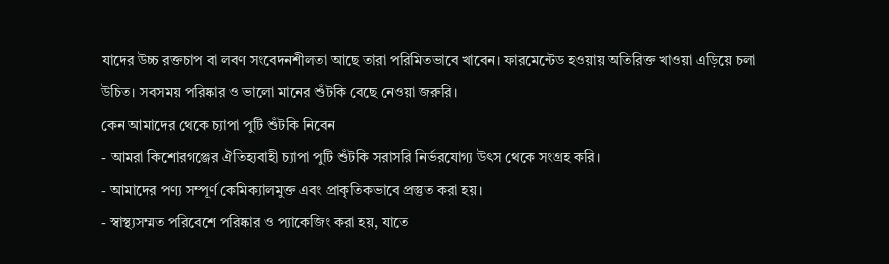যাদের উচ্চ রক্তচাপ বা লবণ সংবেদনশীলতা আছে তারা পরিমিতভাবে খাবেন। ফারমেন্টেড হওয়ায় অতিরিক্ত খাওয়া এড়িয়ে চলা উচিত। সবসময় পরিষ্কার ও ভালো মানের শুঁটকি বেছে নেওয়া জরুরি।
কেন আমাদের থেকে চ্যাপা পুটি শুঁটকি নিবেন
- আমরা কিশোরগঞ্জের ঐতিহ্যবাহী চ্যাপা পুটি শুঁটকি সরাসরি নির্ভরযোগ্য উৎস থেকে সংগ্রহ করি।
- আমাদের পণ্য সম্পূর্ণ কেমিক্যালমুক্ত এবং প্রাকৃতিকভাবে প্রস্তুত করা হয়।
- স্বাস্থ্যসম্মত পরিবেশে পরিষ্কার ও প্যাকেজিং করা হয়, যাতে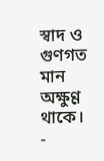স্বাদ ও গুণগত মান অক্ষুণ্ণ থাকে।
-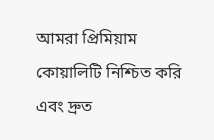আমরা প্রিমিয়াম কোয়ালিটি নিশ্চিত করি এবং দ্রুত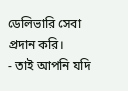ডেলিভারি সেবা প্রদান করি।
- তাই আপনি যদি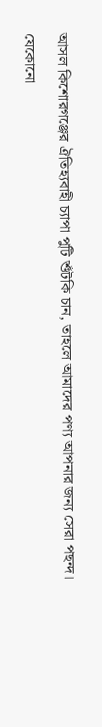আসল কিশোরগঞ্জের ঐতিহ্যবাহী চ্যাপা পুটি শুঁটকি চান, তাহলে আমাদের পণ্য আপনার জন্য সেরা পছন্দ।
যেকোনো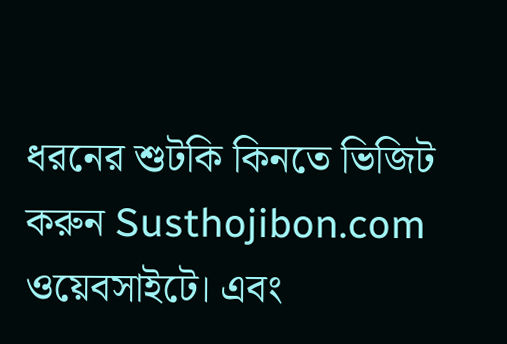ধরনের শুটকি কিনতে ভিজিট করুন Susthojibon.com ওয়েবসাইটে। এবং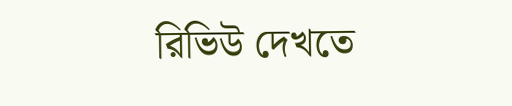রিভিউ দেখতে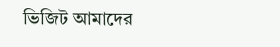ভিজিট আমাদের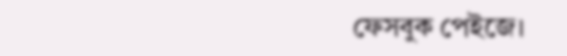ফেসবুক পেইজে।